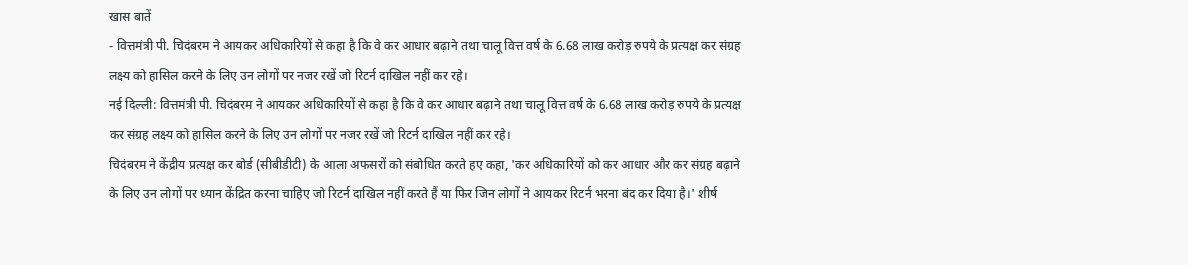खास बातें
- वित्तमंत्री पी. चिदंबरम ने आयकर अधिकारियों से कहा है कि वे कर आधार बढ़ाने तथा चालू वित्त वर्ष के 6.68 लाख करोड़ रुपये के प्रत्यक्ष कर संग्रह लक्ष्य को हासिल करने के लिए उन लोगों पर नजर रखें जो रिटर्न दाखिल नहीं कर रहे।
नई दिल्ली: वित्तमंत्री पी. चिदंबरम ने आयकर अधिकारियों से कहा है कि वे कर आधार बढ़ाने तथा चालू वित्त वर्ष के 6.68 लाख करोड़ रुपये के प्रत्यक्ष कर संग्रह लक्ष्य को हासिल करने के लिए उन लोगों पर नजर रखें जो रिटर्न दाखिल नहीं कर रहे।
चिदंबरम ने केंद्रीय प्रत्यक्ष कर बोर्ड (सीबीडीटी) के आला अफसरों को संबोधित करते हए कहा, 'कर अधिकारियों को कर आधार और कर संग्रह बढ़ाने के लिए उन लोगों पर ध्यान केंद्रित करना चाहिए जो रिटर्न दाखिल नहीं करते हैं या फिर जिन लोगों ने आयकर रिटर्न भरना बंद कर दिया है।' शीर्ष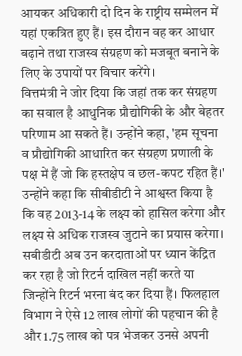आयकर अधिकारी दो दिन के राष्ट्रीय सम्मेलन में यहां एकत्रित हुए हैं। इस दौरान वह कर आधार बढ़ाने तथा राजस्व संग्रहण को मजबूत बनाने के लिए के उपायों पर विचार करेंगे।
वित्तमंत्री ने जोर दिया कि जहां तक कर संग्रहण का सवाल है आधुनिक प्रौद्योगिकी के और बेहतर परिणाम आ सकते हैं। उन्होंने कहा, 'हम सूचना व प्रौद्योगिकी आधारित कर संग्रहण प्रणाली के पक्ष में हैं जो कि हस्तक्षेप व छल-कपट रहित हैं।' उन्होंने कहा कि सीबीडीटी ने आश्वस्त किया है कि वह 2013-14 के लक्ष्य को हासिल करेगा और लक्ष्य से अधिक राजस्व जुटाने का प्रयास करेगा।
सबीडीटी अब उन करदाताओं पर ध्यान केंद्रित कर रहा है जो रिटर्न दाखिल नहीं करते या जिन्होंने रिटर्न भरना बंद कर दिया हैं। फिलहाल विभाग ने ऐसे 12 लाख लोगों की पहचान की है और 1.75 लाख को पत्र भेजकर उनसे अपनी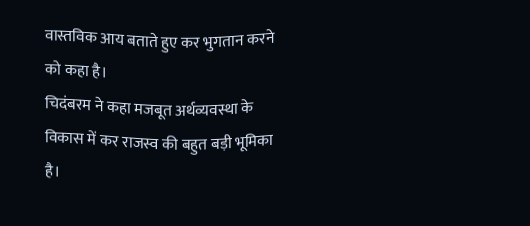वास्तविक आय बताते हुए कर भुगतान करने को कहा है।
चिदंबरम ने कहा मजबूत अर्थव्यवस्था के विकास में कर राजस्व की बहुत बड़ी भूमिका है।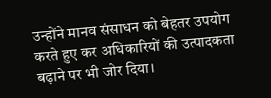उन्होंने मानव संसाधन को बेहतर उपयोग करते हुए कर अधिकारियों की उत्पादकता बढ़ाने पर भी जोर दिया।